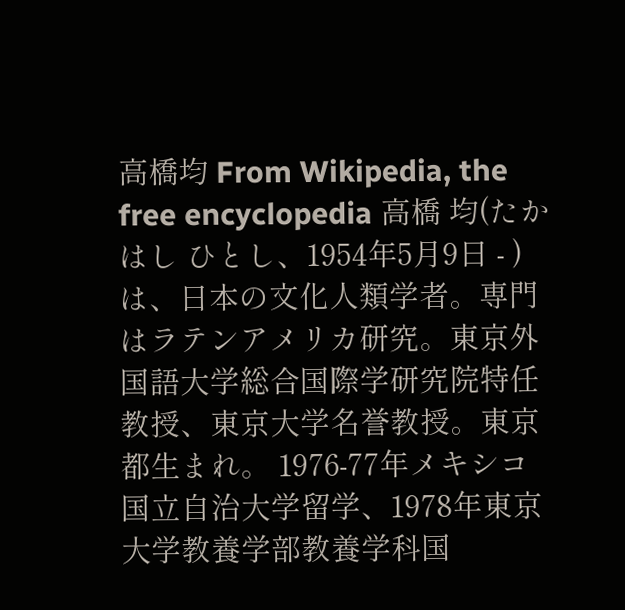高橋均 From Wikipedia, the free encyclopedia 高橋 均(たかはし ひとし、1954年5月9日 - )は、日本の文化人類学者。専門はラテンアメリカ研究。東京外国語大学総合国際学研究院特任教授、東京大学名誉教授。東京都生まれ。 1976-77年メキシコ国立自治大学留学、1978年東京大学教養学部教養学科国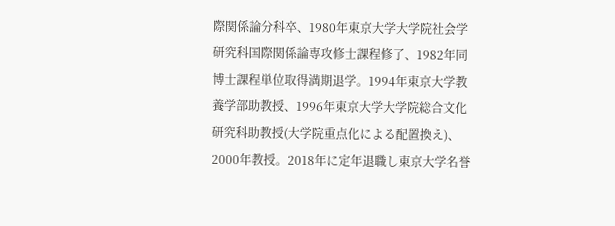際関係論分科卒、1980年東京大学大学院社会学研究科国際関係論専攻修士課程修了、1982年同博士課程単位取得満期退学。1994年東京大学教養学部助教授、1996年東京大学大学院総合文化研究科助教授(大学院重点化による配置換え)、2000年教授。2018年に定年退職し東京大学名誉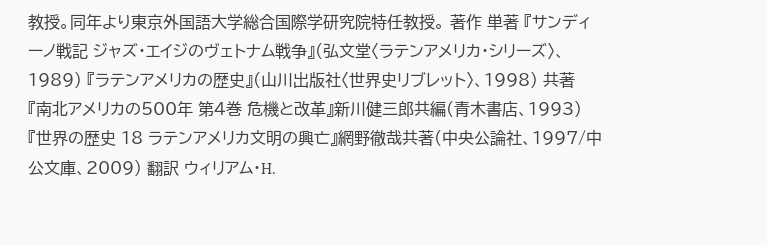教授。同年より東京外国語大学総合国際学研究院特任教授。 著作 単著 『サンディーノ戦記 ジャズ・エイジのヴェトナム戦争』(弘文堂〈ラテンアメリカ・シリーズ〉、1989) 『ラテンアメリカの歴史』(山川出版社〈世界史リブレット〉、1998) 共著 『南北アメリカの500年 第4巻 危機と改革』新川健三郎共編(青木書店、1993) 『世界の歴史 18 ラテンアメリカ文明の興亡』網野徹哉共著(中央公論社、1997/中公文庫、2009) 翻訳 ウィリアム・H.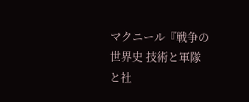マクニール『戦争の世界史 技術と軍隊と社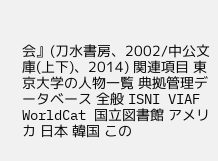会』(刀水書房、2002/中公文庫(上下)、2014) 関連項目 東京大学の人物一覧 典拠管理データベース 全般 ISNI VIAF WorldCat 国立図書館 アメリカ 日本 韓国 この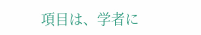項目は、学者に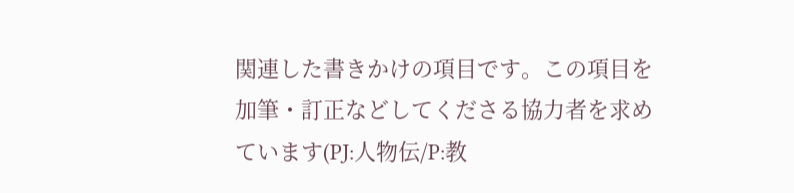関連した書きかけの項目です。この項目を加筆・訂正などしてくださる協力者を求めています(PJ:人物伝/P:教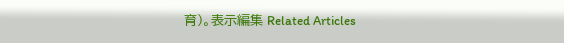育)。表示編集 Related Articles